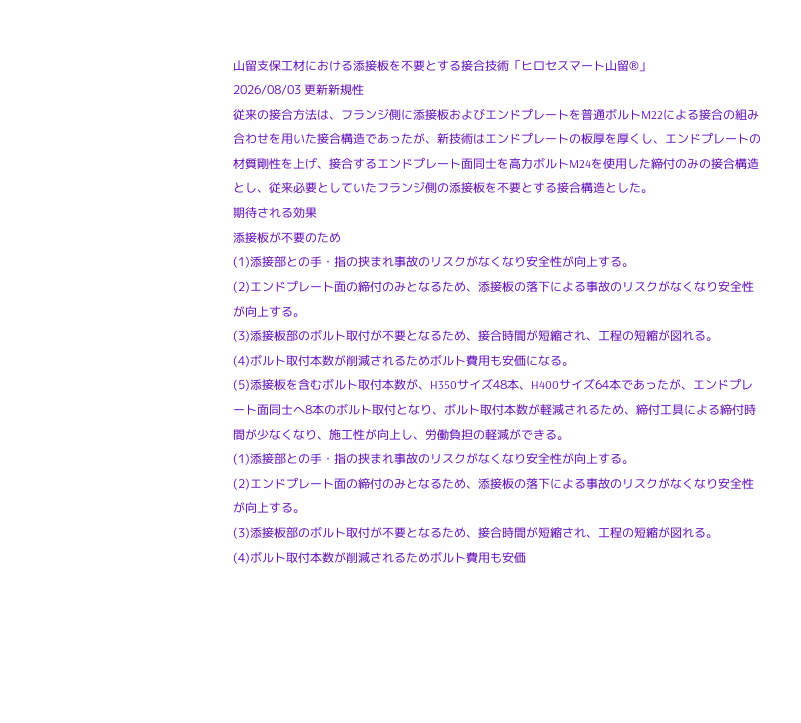山留支保工材における添接板を不要とする接合技術「ヒロセスマート山留®」
2026/08/03 更新新規性
従来の接合方法は、フランジ側に添接板およびエンドプレートを普通ボルトM22による接合の組み合わせを用いた接合構造であったが、新技術はエンドプレートの板厚を厚くし、エンドプレートの材質剛性を上げ、接合するエンドプレート面同士を高力ボルトM24を使用した締付のみの接合構造とし、従来必要としていたフランジ側の添接板を不要とする接合構造とした。
期待される効果
添接板が不要のため
(1)添接部との手・指の挟まれ事故のリスクがなくなり安全性が向上する。
(2)エンドプレート面の締付のみとなるため、添接板の落下による事故のリスクがなくなり安全性が向上する。
(3)添接板部のボルト取付が不要となるため、接合時間が短縮され、工程の短縮が図れる。
(4)ボルト取付本数が削減されるためボルト費用も安価になる。
(5)添接板を含むボルト取付本数が、H350サイズ48本、H400サイズ64本であったが、エンドプレート面同士へ8本のボルト取付となり、ボルト取付本数が軽減されるため、締付工具による締付時間が少なくなり、施工性が向上し、労働負担の軽減ができる。
(1)添接部との手・指の挟まれ事故のリスクがなくなり安全性が向上する。
(2)エンドプレート面の締付のみとなるため、添接板の落下による事故のリスクがなくなり安全性が向上する。
(3)添接板部のボルト取付が不要となるため、接合時間が短縮され、工程の短縮が図れる。
(4)ボルト取付本数が削減されるためボルト費用も安価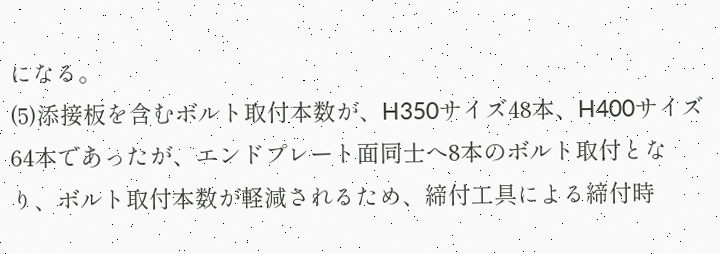になる。
(5)添接板を含むボルト取付本数が、H350サイズ48本、H400サイズ64本であったが、エンドプレート面同士へ8本のボルト取付となり、ボルト取付本数が軽減されるため、締付工具による締付時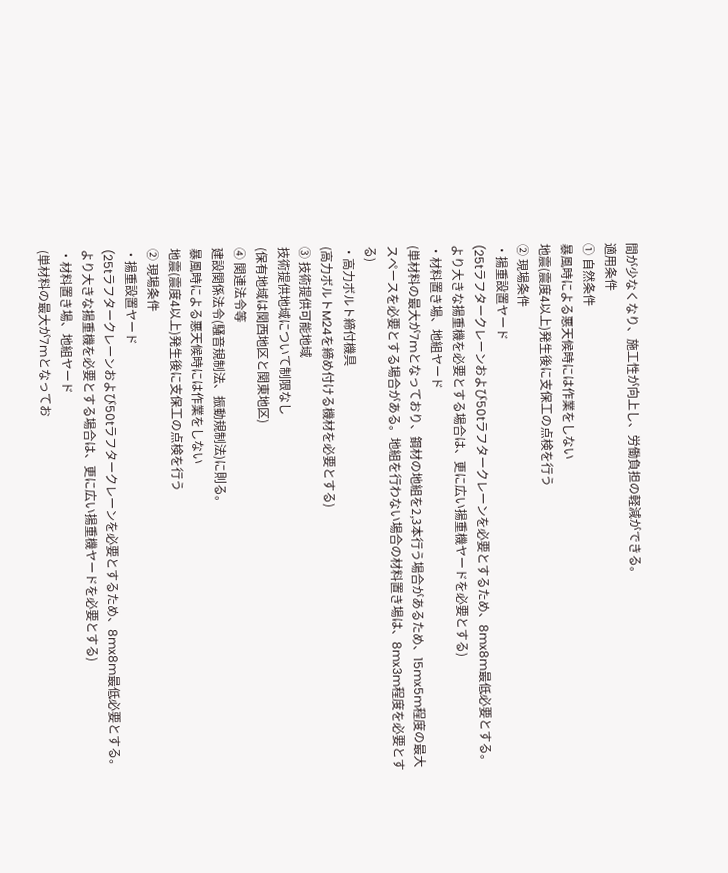間が少なくなり、施工性が向上し、労働負担の軽減ができる。
適用条件
① 自然条件
暴風時による悪天候時には作業をしない
地震(震度4以上)発生後に支保工の点検を行う
② 現場条件
・揚重設置ヤード
(25tラフタークレーンおよび50tラフタークレーンを必要とするため、8mx8m最低必要とする。より大きな揚重機を必要とする場合は、更に広い揚重機ヤードを必要とする)
・材料置き場、地組ヤード
(単材料の最大が7mとなっており、鋼材の地組を2,3本行う場合があるため、15mx5m程度の最大スペースを必要とする場合がある。地組を行わない場合の材料置き場は、8mx3m程度を必要とする)
・高力ボルト締付機具
(高力ボルトM24を締め付ける機材を必要とする)
③ 技術提供可能地域
技術提供地域について制限なし
(保有地域は関西地区と関東地区)
④ 関連法令等
建設関係法令(騒音規制法、振動規制法)に則る。
暴風時による悪天候時には作業をしない
地震(震度4以上)発生後に支保工の点検を行う
② 現場条件
・揚重設置ヤード
(25tラフタークレーンおよび50tラフタークレーンを必要とするため、8mx8m最低必要とする。より大きな揚重機を必要とする場合は、更に広い揚重機ヤードを必要とする)
・材料置き場、地組ヤード
(単材料の最大が7mとなってお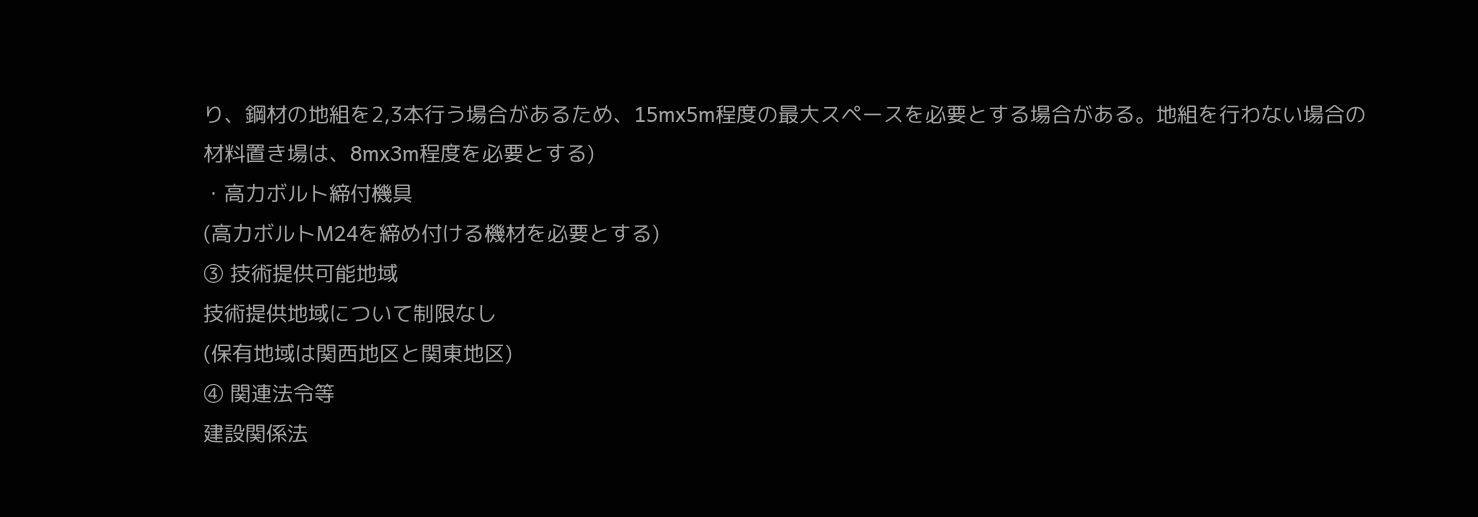り、鋼材の地組を2,3本行う場合があるため、15mx5m程度の最大スペースを必要とする場合がある。地組を行わない場合の材料置き場は、8mx3m程度を必要とする)
・高力ボルト締付機具
(高力ボルトM24を締め付ける機材を必要とする)
③ 技術提供可能地域
技術提供地域について制限なし
(保有地域は関西地区と関東地区)
④ 関連法令等
建設関係法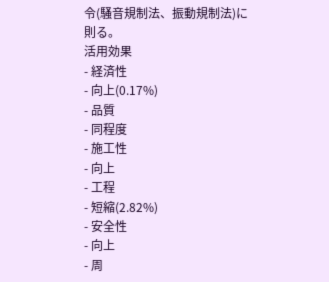令(騒音規制法、振動規制法)に則る。
活用効果
- 経済性
- 向上(0.17%)
- 品質
- 同程度
- 施工性
- 向上
- 工程
- 短縮(2.82%)
- 安全性
- 向上
- 周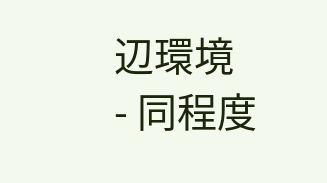辺環境
- 同程度